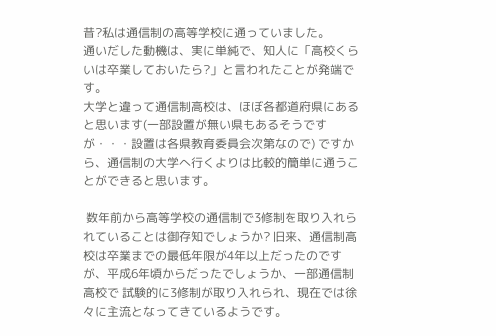昔?私は通信制の高等学校に通っていました。
通いだした動機は、実に単純で、知人に「高校くらいは卒業しておいたら?」と言われたことが発端です。
大学と違って通信制高校は、ほぼ各都道府県にあると思います(一部設置が無い県もあるそうですが・・・設置は各県教育委員会次第なので) ですから、通信制の大学へ行くよりは比較的簡単に通うことができると思います。

 数年前から高等学校の通信制で3修制を取り入れられていることは御存知でしょうか? 旧来、通信制高校は卒業までの最低年限が4年以上だったのですが、平成6年頃からだったでしょうか、一部通信制高校で 試験的に3修制が取り入れられ、現在では徐々に主流となってきているようです。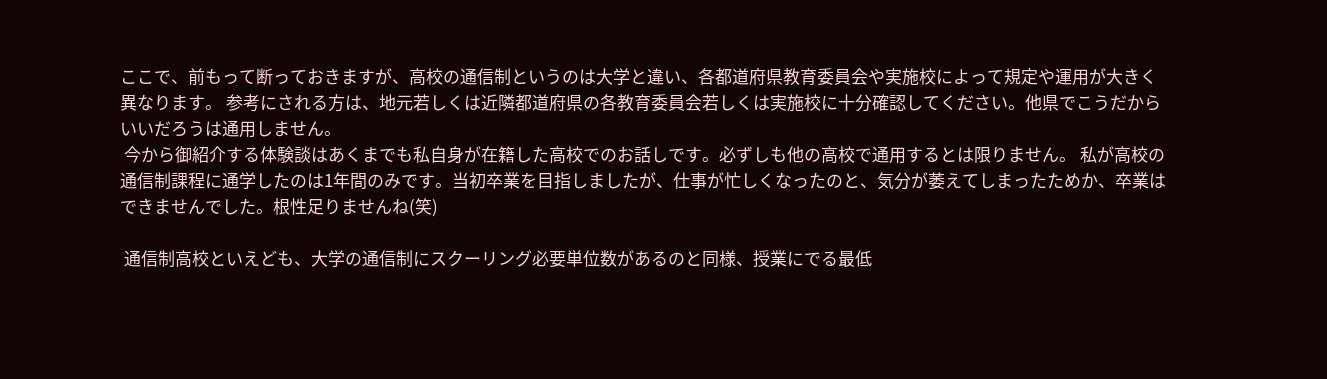ここで、前もって断っておきますが、高校の通信制というのは大学と違い、各都道府県教育委員会や実施校によって規定や運用が大きく異なります。 参考にされる方は、地元若しくは近隣都道府県の各教育委員会若しくは実施校に十分確認してください。他県でこうだからいいだろうは通用しません。
 今から御紹介する体験談はあくまでも私自身が在籍した高校でのお話しです。必ずしも他の高校で通用するとは限りません。 私が高校の通信制課程に通学したのは1年間のみです。当初卒業を目指しましたが、仕事が忙しくなったのと、気分が萎えてしまったためか、卒業はできませんでした。根性足りませんね(笑)

 通信制高校といえども、大学の通信制にスクーリング必要単位数があるのと同様、授業にでる最低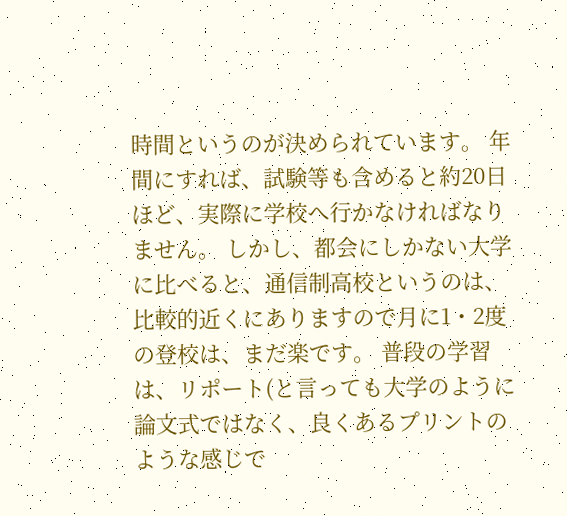時間というのが決められています。 年間にすれば、試験等も含めると約20日ほど、実際に学校へ行かなければなりません。 しかし、都会にしかない大学に比べると、通信制高校というのは、比較的近くにありますので月に1・2度の登校は、まだ楽です。 普段の学習は、リポート(と言っても大学のように論文式ではなく、良くあるプリントのような感じで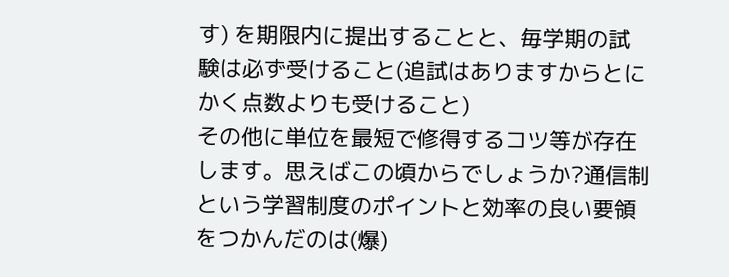す) を期限内に提出することと、毎学期の試験は必ず受けること(追試はありますからとにかく点数よりも受けること)
その他に単位を最短で修得するコツ等が存在します。思えばこの頃からでしょうか?通信制という学習制度のポイントと効率の良い要領をつかんだのは(爆)